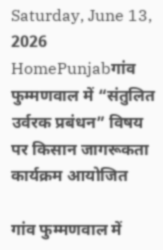Saturday, June 13, 2026
HomePunjabगांव फुम्मणवाल में “संतुलित उर्वरक प्रबंधन” विषय पर किसान जागरूकता कार्यक्रम आयोजित

गांव फुम्मणवाल में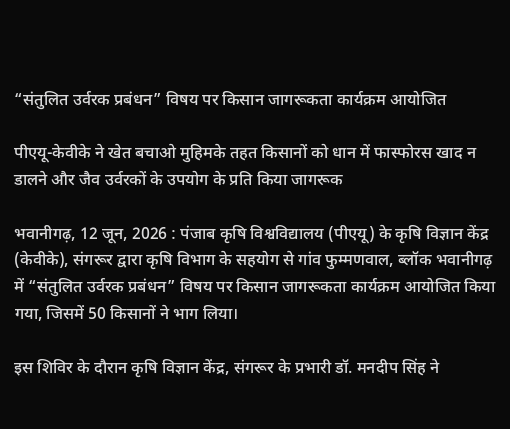“संतुलित उर्वरक प्रबंधन” विषय पर किसान जागरूकता कार्यक्रम आयोजित

पीएयू-केवीके ने खेत बचाओ मुहिमके तहत किसानों को धान में फास्फोरस खाद न डालने और जैव उर्वरकों के उपयोग के प्रति किया जागरूक

भवानीगढ़, 12 जून, 2026 : पंजाब कृषि विश्वविद्यालय (पीएयू) के कृषि विज्ञान केंद्र (केवीके), संगरूर द्वारा कृषि विभाग के सहयोग से गांव फुम्मणवाल, ब्लॉक भवानीगढ़ में “संतुलित उर्वरक प्रबंधन” विषय पर किसान जागरूकता कार्यक्रम आयोजित किया गया, जिसमें 50 किसानों ने भाग लिया।

इस शिविर के दौरान कृषि विज्ञान केंद्र, संगरूर के प्रभारी डॉ. मनदीप सिंह ने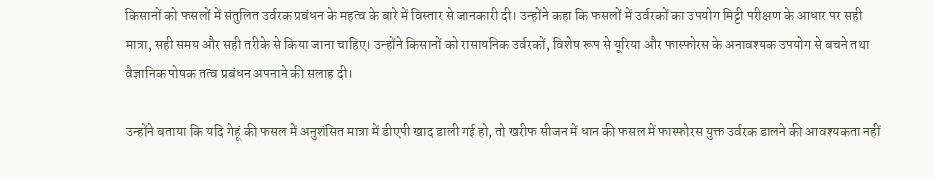किसानों को फसलों में संतुलित उर्वरक प्रबंधन के महत्व के बारे में विस्तार से जानकारी दी। उन्होंने कहा कि फसलों में उर्वरकों का उपयोग मिट्टी परीक्षण के आधार पर सही मात्रा, सही समय और सही तरीके से किया जाना चाहिए। उन्होंने किसानों को रासायनिक उर्वरकों, विशेष रूप से यूरिया और फास्फोरस के अनावश्यक उपयोग से बचने तथा वैज्ञानिक पोषक तत्व प्रबंधन अपनाने की सलाह दी।

उन्होंने बताया कि यदि गेहूं की फसल में अनुशंसित मात्रा में डीएपी खाद डाली गई हो, तो खरीफ सीजन में धान की फसल में फास्फोरस युक्त उर्वरक डालने की आवश्यकता नहीं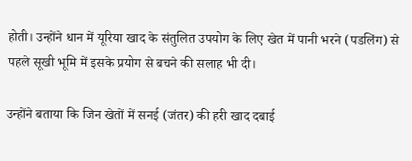होती। उन्होंने धान में यूरिया खाद के संतुलित उपयोग के लिए खेत में पानी भरने (पडलिंग) से पहले सूखी भूमि में इसके प्रयोग से बचने की सलाह भी दी।

उन्होंने बताया कि जिन खेतों में सनई (जंतर) की हरी खाद दबाई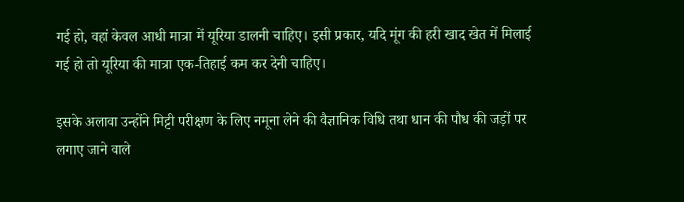गई हो, वहां केवल आधी मात्रा में यूरिया डालनी चाहिए। इसी प्रकार, यदि मूंग की हरी खाद खेत में मिलाई गई हो तो यूरिया की मात्रा एक-तिहाई कम कर देनी चाहिए।

इसके अलावा उन्होंने मिट्टी परीक्षण के लिए नमूना लेने की वैज्ञानिक विधि तथा धान की पौध की जड़ों पर लगाए जाने वाले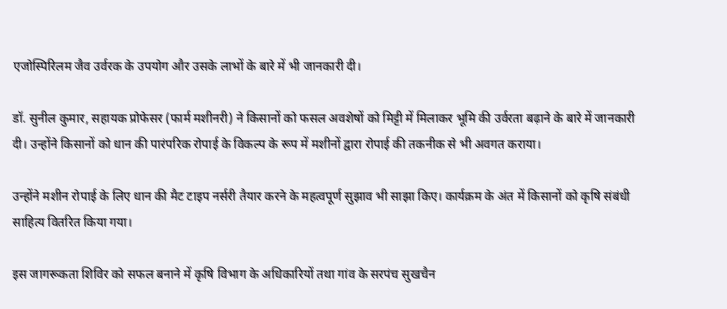एजोस्पिरिलम जैव उर्वरक के उपयोग और उसके लाभों के बारे में भी जानकारी दी।

डॉ. सुनील कुमार, सहायक प्रोफेसर (फार्म मशीनरी) ने किसानों को फसल अवशेषों को मिट्टी में मिलाकर भूमि की उर्वरता बढ़ाने के बारे में जानकारी दी। उन्होंने किसानों को धान की पारंपरिक रोपाई के विकल्प के रूप में मशीनों द्वारा रोपाई की तकनीक से भी अवगत कराया।

उन्होंने मशीन रोपाई के लिए धान की मैट टाइप नर्सरी तैयार करने के महत्वपूर्ण सुझाव भी साझा किए। कार्यक्रम के अंत में किसानों को कृषि संबंधी साहित्य वितरित किया गया।

इस जागरूकता शिविर को सफल बनाने में कृषि विभाग के अधिकारियों तथा गांव के सरपंच सुखचैन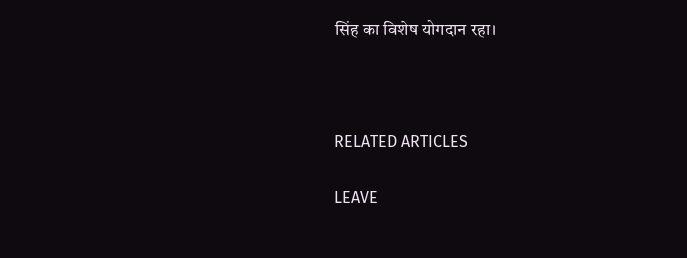सिंह का विशेष योगदान रहा।



RELATED ARTICLES

LEAVE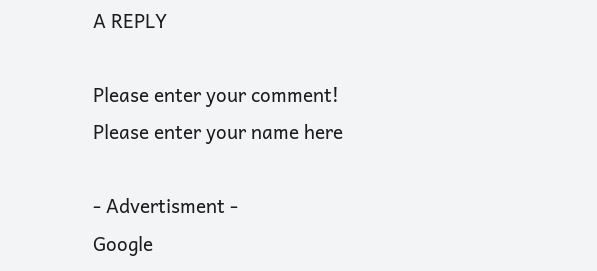A REPLY

Please enter your comment!
Please enter your name here

- Advertisment -
Google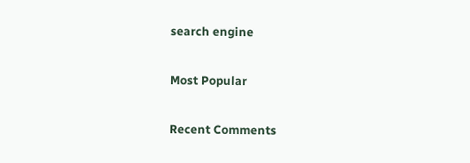search engine

Most Popular

Recent Comments